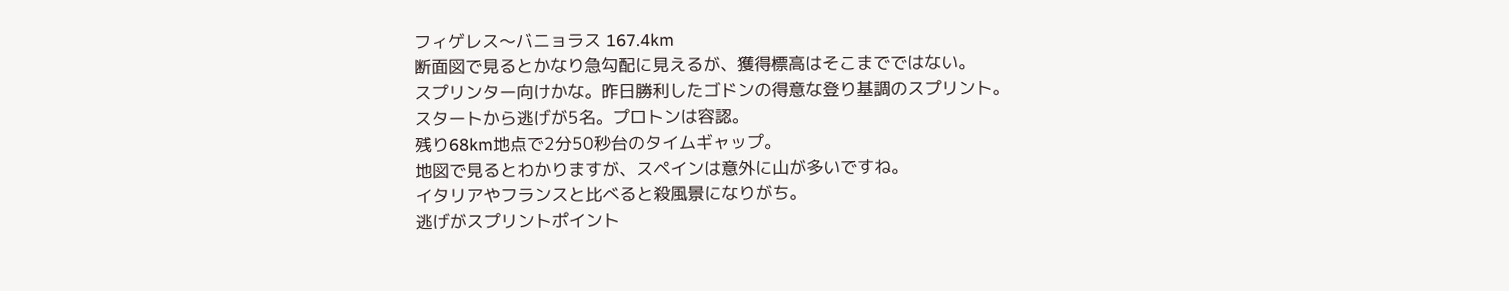フィゲレス〜バニョラス 167.4km
断面図で見るとかなり急勾配に見えるが、獲得標高はそこまでではない。
スプリンター向けかな。昨日勝利したゴドンの得意な登り基調のスプリント。
スタートから逃げが5名。プロトンは容認。
残り68km地点で2分50秒台のタイムギャップ。
地図で見るとわかりますが、スペインは意外に山が多いですね。
イタリアやフランスと比べると殺風景になりがち。
逃げがスプリントポイント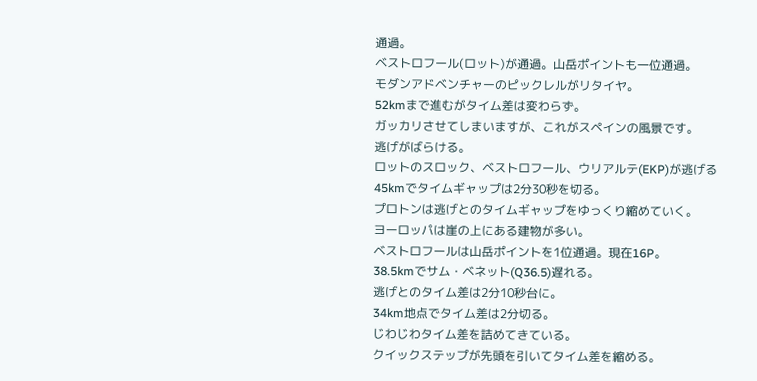通過。
ベストロフール(ロット)が通過。山岳ポイントも一位通過。
モダンアドベンチャーのピックレルがリタイヤ。
52kmまで進むがタイム差は変わらず。
ガッカリさせてしまいますが、これがスペインの風景です。
逃げがばらける。
ロットのスロック、ベストロフール、ウリアルテ(EKP)が逃げる
45kmでタイムギャップは2分30秒を切る。
プロトンは逃げとのタイムギャップをゆっくり縮めていく。
ヨーロッパは崖の上にある建物が多い。
ベストロフールは山岳ポイントを1位通過。現在16P。
38.5kmでサム・ベネット(Q36.5)遅れる。
逃げとのタイム差は2分10秒台に。
34km地点でタイム差は2分切る。
じわじわタイム差を詰めてきている。
クイックステップが先頭を引いてタイム差を縮める。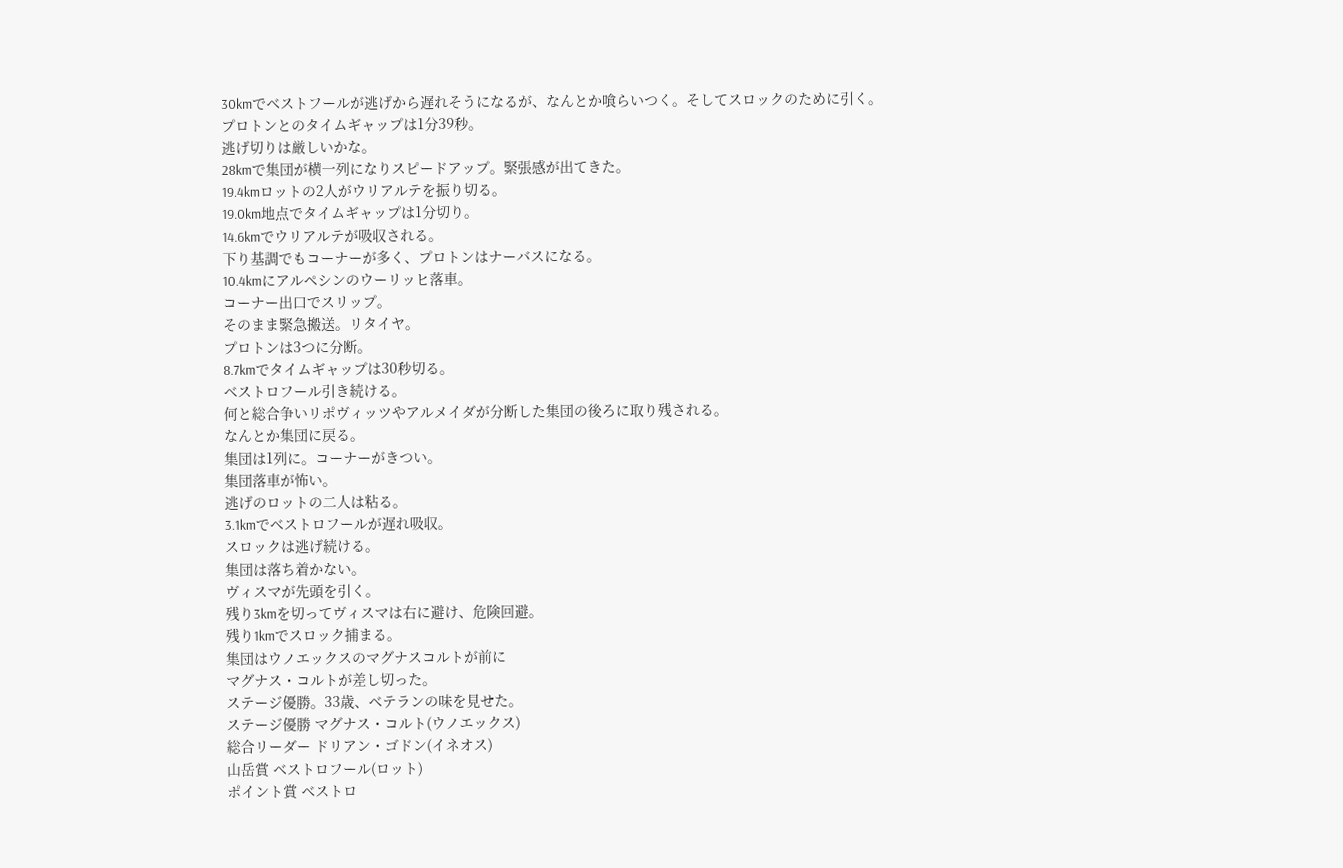30kmでベストフールが逃げから遅れそうになるが、なんとか喰らいつく。そしてスロックのために引く。
プロトンとのタイムギャップは1分39秒。
逃げ切りは厳しいかな。
28kmで集団が横一列になりスピードアップ。緊張感が出てきた。
19.4kmロットの2人がウリアルテを振り切る。
19.0km地点でタイムギャップは1分切り。
14.6kmでウリアルテが吸収される。
下り基調でもコーナーが多く、プロトンはナーバスになる。
10.4kmにアルペシンのウーリッヒ落車。
コーナー出口でスリップ。
そのまま緊急搬送。リタイヤ。
プロトンは3つに分断。
8.7kmでタイムギャップは30秒切る。
ベストロフール引き続ける。
何と総合争いリポヴィッツやアルメイダが分断した集団の後ろに取り残される。
なんとか集団に戻る。
集団は1列に。コーナーがきつい。
集団落車が怖い。
逃げのロットの二人は粘る。
3.1kmでベストロフールが遅れ吸収。
スロックは逃げ続ける。
集団は落ち着かない。
ヴィスマが先頭を引く。
残り3kmを切ってヴィスマは右に避け、危険回避。
残り1kmでスロック捕まる。
集団はウノエックスのマグナスコルトが前に
マグナス・コルトが差し切った。
ステージ優勝。33歳、ベテランの味を見せた。
ステージ優勝 マグナス・コルト(ウノエックス)
総合リーダー ドリアン・ゴドン(イネオス)
山岳賞 ベストロフール(ロット)
ポイント賞 ベストロ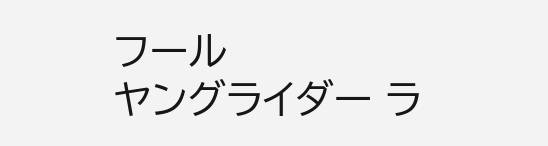フール
ヤングライダー ラ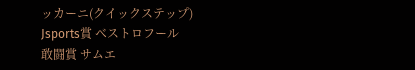ッカーニ(クイックステップ)
Jsports賞 ベストロフール
敢闘賞 サムエ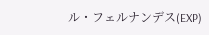ル・フェルナンデス(EXP)